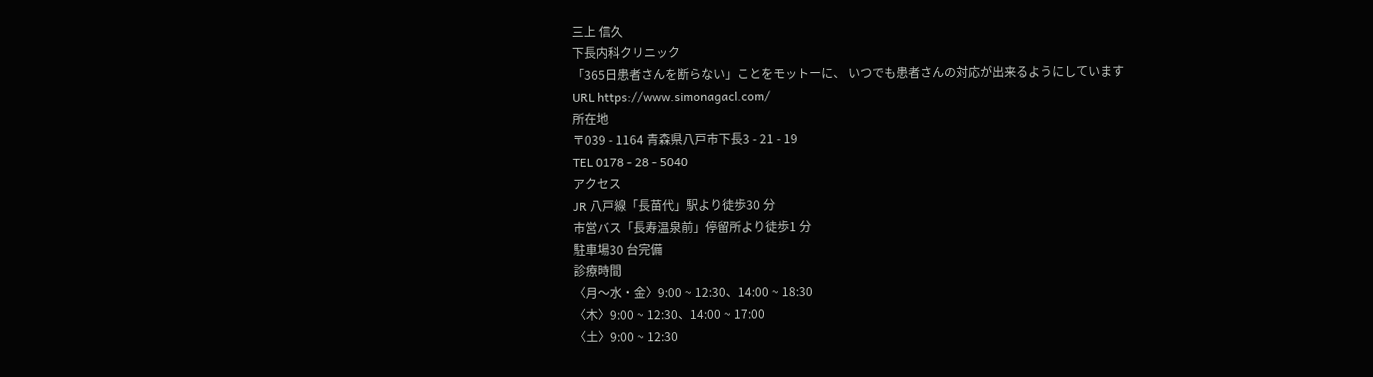三上 信久
下長内科クリニック
「365日患者さんを断らない」ことをモットーに、 いつでも患者さんの対応が出来るようにしています
URL https://www.simonagacl.com/
所在地
〒039 - 1164 青森県八戸市下長3 - 21 - 19
TEL 0178 - 28 - 5040
アクセス
JR 八戸線「長苗代」駅より徒歩30 分
市営バス「長寿温泉前」停留所より徒歩1 分
駐車場30 台完備
診療時間
〈月〜水・金〉9:00 ~ 12:30、14:00 ~ 18:30
〈木〉9:00 ~ 12:30、14:00 ~ 17:00
〈土〉9:00 ~ 12:30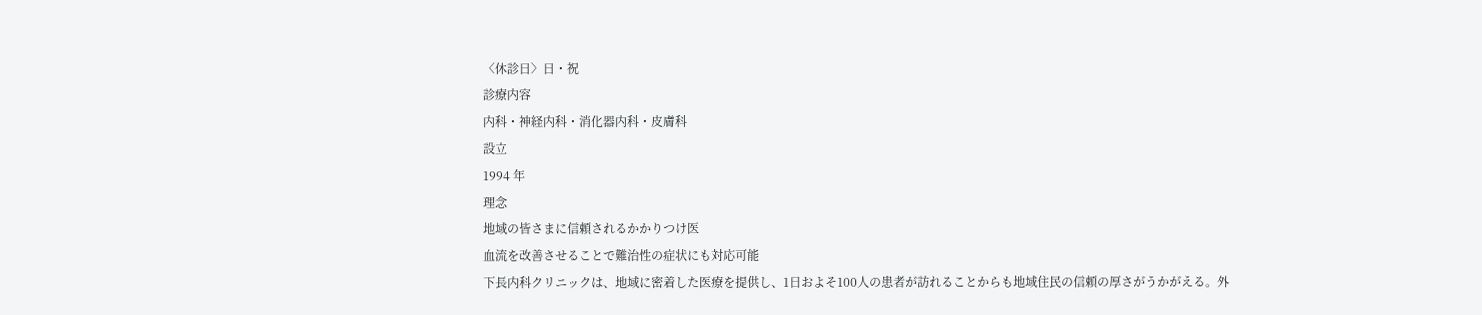〈休診日〉日・祝
診療内容
内科・神経内科・消化器内科・皮膚科
設立
1994 年
理念
地域の皆さまに信頼されるかかりつけ医
血流を改善させることで難治性の症状にも対応可能
下長内科クリニックは、地域に密着した医療を提供し、1日およそ100人の患者が訪れることからも地域住民の信頼の厚さがうかがえる。外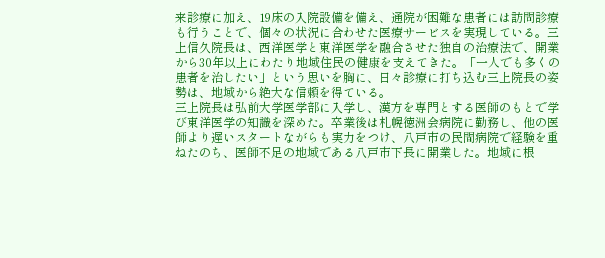来診療に加え、19床の入院設備を備え、通院が困難な患者には訪問診療も行うことで、個々の状況に合わせた医療サービスを実現している。三上信久院長は、西洋医学と東洋医学を融合させた独自の治療法で、開業から30年以上にわたり地域住民の健康を支えてきた。「一人でも多くの患者を治したい」という思いを胸に、日々診療に打ち込む三上院長の姿勢は、地域から絶大な信頼を得ている。
三上院長は弘前大学医学部に入学し、漢方を専門とする医師のもとで学び東洋医学の知識を深めた。卒業後は札幌徳洲会病院に勤務し、他の医師より遅いスタートながらも実力をつけ、八戸市の民間病院で経験を重ねたのち、医師不足の地域である八戸市下長に開業した。地域に根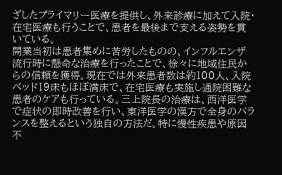ざしたプライマリー医療を提供し、外来診療に加えて入院・在宅医療も行うことで、患者を最後まで支える姿勢を貫いている。
開業当初は患者集めに苦労したものの、インフルエンザ流行時に懸命な治療を行ったことで、徐々に地域住民からの信頼を獲得。現在では外来患者数は約100人、入院ベッド19床もほぼ満床で、在宅医療も実施し通院困難な患者のケアも行っている。三上院長の治療は、西洋医学で症状の即時改善を行い、東洋医学の漢方で全身のバランスを整えるという独自の方法だ。特に慢性疾患や原因不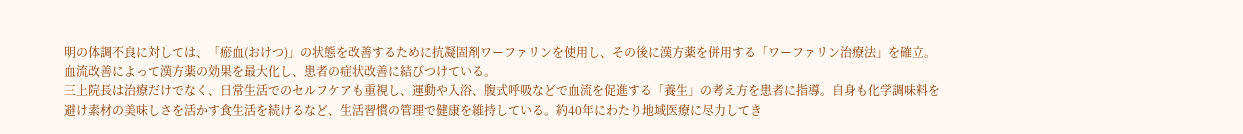明の体調不良に対しては、「瘀血(おけつ)」の状態を改善するために抗凝固剤ワーファリンを使用し、その後に漢方薬を併用する「ワーファリン治療法」を確立。血流改善によって漢方薬の効果を最大化し、患者の症状改善に結びつけている。
三上院長は治療だけでなく、日常生活でのセルフケアも重視し、運動や入浴、腹式呼吸などで血流を促進する「養生」の考え方を患者に指導。自身も化学調味料を避け素材の美味しさを活かす食生活を続けるなど、生活習慣の管理で健康を維持している。約40年にわたり地域医療に尽力してき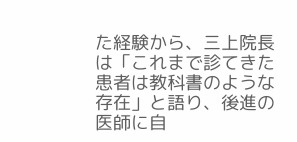た経験から、三上院長は「これまで診てきた患者は教科書のような存在」と語り、後進の医師に自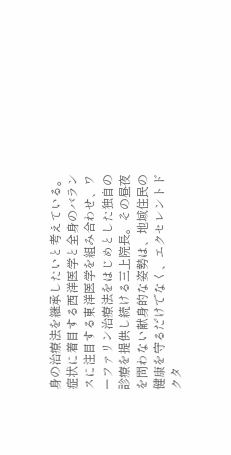身の治療法を継承したいと考えている。
症状に着目する西洋医学と全身のバランスに注目する東洋医学を組み合わせ、ワーファリン治療法をはじめとした独自の診療を提供し続ける三上院長。その昼夜を問わない献身的な姿勢は、地域住民の健康を守るだけでなく、エクセレントドクタ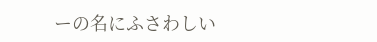ーの名にふさわしい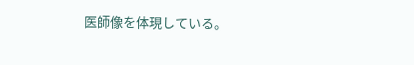医師像を体現している。